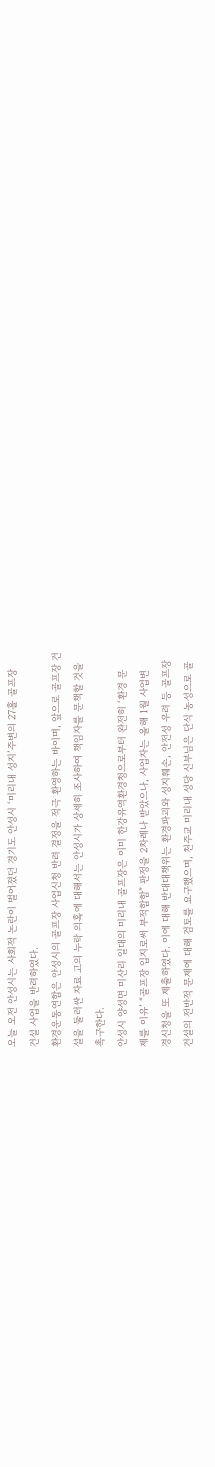오늘 오전 안성시는 사회적 논란이 벌어졌던 경기도 안성시 ‘미리내 성지’주변의 27홀 골프장
건설 사업을 반려하였다.
환경운동연합은 안성시의 골프장 사업신청 반려 결정을 적극 환영하는 바이며, 앞으로 골프장 건
설을 둘러싼 자료 고의 누락 의혹에 대해서는 안성시가 상세히 조사하여 책임자를 문책할 것을
촉구한다.
안성시 양성면 미산리 일대의 미리내 골프장은 이미 한강유역환경청으로부터 완전히 ‘환경 문
제를 이유’ “골프장 입지로써 부적합함” 판정을 2차례나 받았으나, 사업자는 올해 1월 사업변
경신청을 또 제출하였다. 이에 대해 반대대책위는 환경파괴와 성지훼손, 안전성 우려 등 골프장
건설의 전반적 문제에 대해 검토를 요구했으며, 천주교 미리내 성당 신부님은 단식 농성으로 골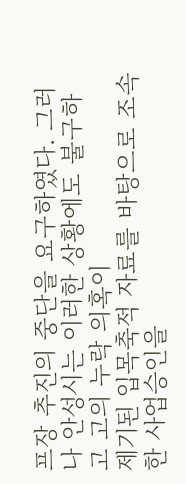프장 추진의 중단을 요구하였다. 그러나 안성시는 이러한 상황에도 불구하고 고의 누락 의혹이
제기된 입목축적 자료를 바탕으로 조속한 사업승인을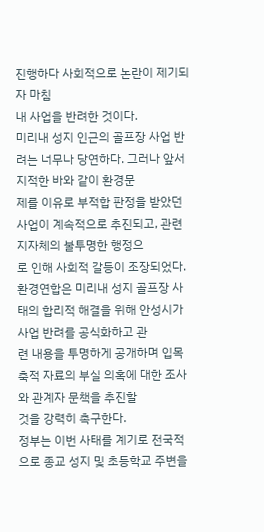진행하다 사회적으로 논란이 제기되자 마침
내 사업을 반려한 것이다.
미리내 성지 인근의 골프장 사업 반려는 너무나 당연하다. 그러나 앞서 지적한 바와 같이 환경문
제를 이유로 부적합 판정을 받았던 사업이 계속적으로 추진되고, 관련 지자체의 불투명한 행정으
로 인해 사회적 갈등이 조장되었다.
환경연합은 미리내 성지 골프장 사태의 합리적 해결을 위해 안성시가 사업 반려를 공식화하고 관
련 내용을 투명하게 공개하며 입목축적 자료의 부실 의혹에 대한 조사와 관계자 문책을 추진할
것을 강력히 촉구한다.
정부는 이번 사태를 계기로 전국적으로 종교 성지 및 초등학교 주변을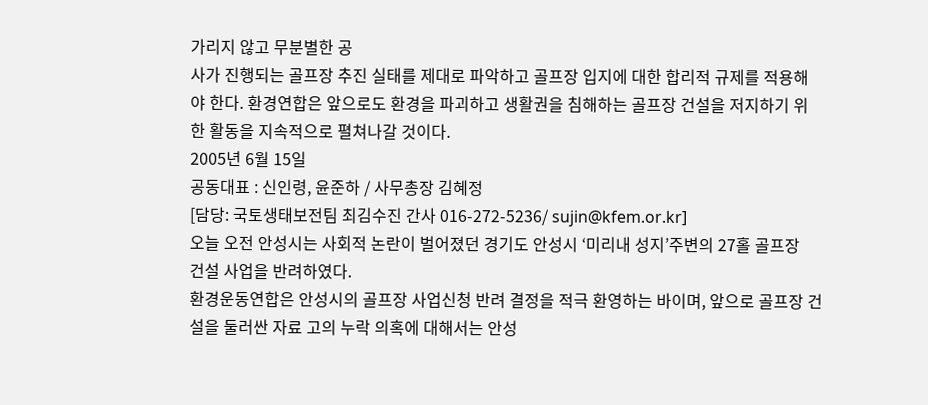가리지 않고 무분별한 공
사가 진행되는 골프장 추진 실태를 제대로 파악하고 골프장 입지에 대한 합리적 규제를 적용해
야 한다. 환경연합은 앞으로도 환경을 파괴하고 생활권을 침해하는 골프장 건설을 저지하기 위
한 활동을 지속적으로 펼쳐나갈 것이다.
2005년 6월 15일
공동대표 : 신인령, 윤준하 / 사무총장 김혜정
[담당: 국토생태보전팀 최김수진 간사 016-272-5236/ sujin@kfem.or.kr]
오늘 오전 안성시는 사회적 논란이 벌어졌던 경기도 안성시 ‘미리내 성지’주변의 27홀 골프장
건설 사업을 반려하였다.
환경운동연합은 안성시의 골프장 사업신청 반려 결정을 적극 환영하는 바이며, 앞으로 골프장 건
설을 둘러싼 자료 고의 누락 의혹에 대해서는 안성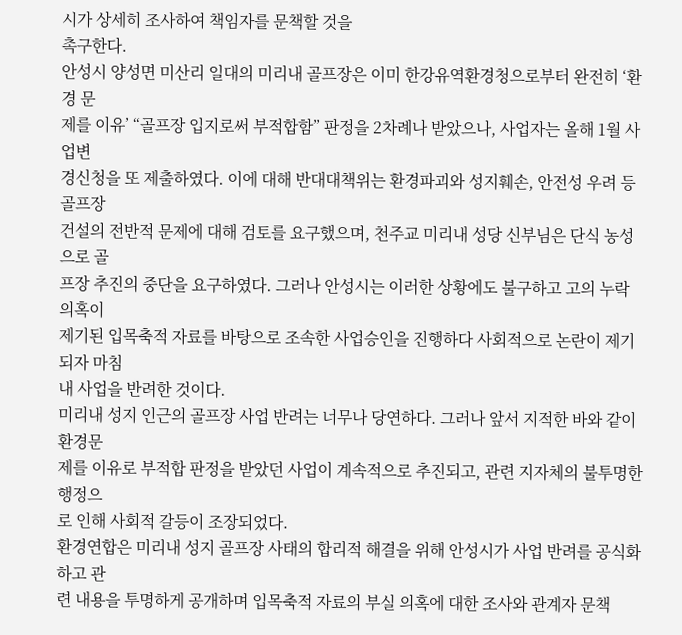시가 상세히 조사하여 책임자를 문책할 것을
촉구한다.
안성시 양성면 미산리 일대의 미리내 골프장은 이미 한강유역환경청으로부터 완전히 ‘환경 문
제를 이유’ “골프장 입지로써 부적합함” 판정을 2차례나 받았으나, 사업자는 올해 1월 사업변
경신청을 또 제출하였다. 이에 대해 반대대책위는 환경파괴와 성지훼손, 안전성 우려 등 골프장
건설의 전반적 문제에 대해 검토를 요구했으며, 천주교 미리내 성당 신부님은 단식 농성으로 골
프장 추진의 중단을 요구하였다. 그러나 안성시는 이러한 상황에도 불구하고 고의 누락 의혹이
제기된 입목축적 자료를 바탕으로 조속한 사업승인을 진행하다 사회적으로 논란이 제기되자 마침
내 사업을 반려한 것이다.
미리내 성지 인근의 골프장 사업 반려는 너무나 당연하다. 그러나 앞서 지적한 바와 같이 환경문
제를 이유로 부적합 판정을 받았던 사업이 계속적으로 추진되고, 관련 지자체의 불투명한 행정으
로 인해 사회적 갈등이 조장되었다.
환경연합은 미리내 성지 골프장 사태의 합리적 해결을 위해 안성시가 사업 반려를 공식화하고 관
련 내용을 투명하게 공개하며 입목축적 자료의 부실 의혹에 대한 조사와 관계자 문책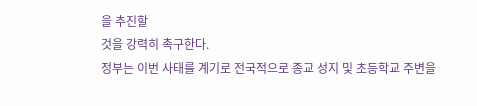을 추진할
것을 강력히 촉구한다.
정부는 이번 사태를 계기로 전국적으로 종교 성지 및 초등학교 주변을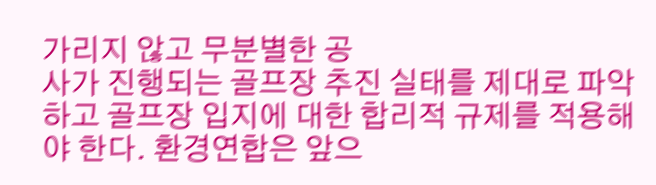가리지 않고 무분별한 공
사가 진행되는 골프장 추진 실태를 제대로 파악하고 골프장 입지에 대한 합리적 규제를 적용해
야 한다. 환경연합은 앞으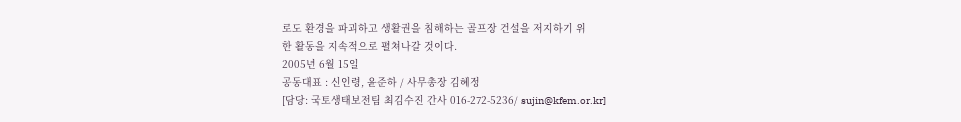로도 환경을 파괴하고 생활권을 침해하는 골프장 건설을 저지하기 위
한 활동을 지속적으로 펼쳐나갈 것이다.
2005년 6월 15일
공동대표 : 신인령, 윤준하 / 사무총장 김혜정
[담당: 국토생태보전팀 최김수진 간사 016-272-5236/ sujin@kfem.or.kr]